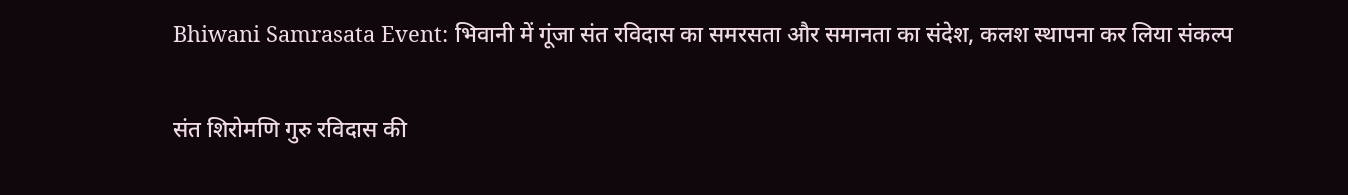Bhiwani Samrasata Event: भिवानी में गूंजा संत रविदास का समरसता और समानता का संदेश, कलश स्थापना कर लिया संकल्प

संत शिरोमणि गुरु रविदास की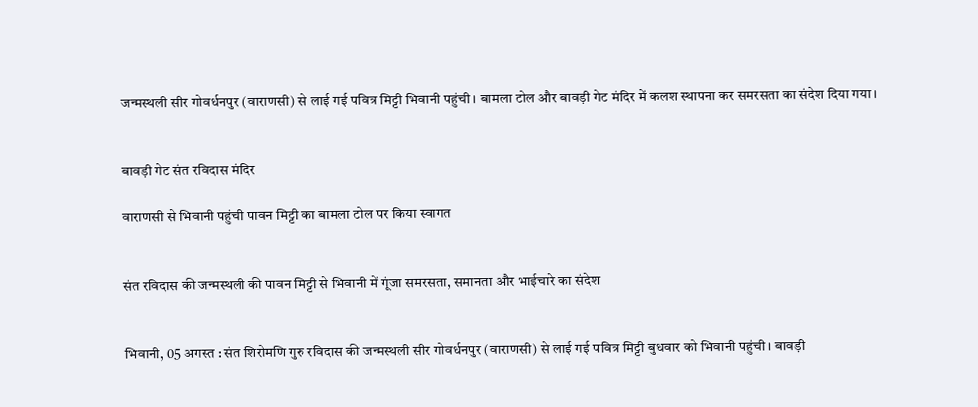जन्मस्थली सीर गोवर्धनपुर (वाराणसी) से लाई गई पवित्र मिट्टी भिवानी पहुंची। बामला टोल और बावड़ी गेट मंदिर में कलश स्थापना कर समरसता का संदेश दिया गया।


बावड़ी गेट संत रविदास मंदिर

वाराणसी से भिवानी पहुंची पावन मिट्टी का बामला टोल पर किया स्वागत


संत रविदास की जन्मस्थली की पावन मिट्टी से भिवानी में गूंजा समरसता, समानता और भाईचारे का संदेश


भिवानी, 05 अगस्त : संत शिरोमणि गुरु रविदास की जन्मस्थली सीर गोवर्धनपुर (वाराणसी) से लाई गई पवित्र मिट्टी बुधवार को भिवानी पहुंची। बावड़ी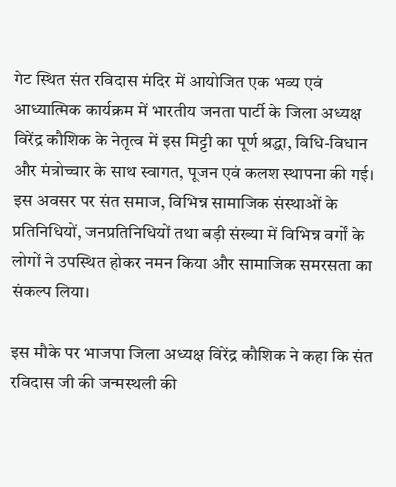गेट स्थित संत रविदास मंदिर में आयोजित एक भव्य एवं आध्यात्मिक कार्यक्रम में भारतीय जनता पार्टी के जिला अध्यक्ष विरेंद्र कौशिक के नेतृत्व में इस मिट्टी का पूर्ण श्रद्धा, विधि-विधान और मंत्रोच्चार के साथ स्वागत, पूजन एवं कलश स्थापना की गई। इस अवसर पर संत समाज, विभिन्न सामाजिक संस्थाओं के प्रतिनिधियों, जनप्रतिनिधियों तथा बड़ी संख्या में विभिन्न वर्गों के लोगों ने उपस्थित होकर नमन किया और सामाजिक समरसता का संकल्प लिया।

इस मौके पर भाजपा जिला अध्यक्ष विरेंद्र कौशिक ने कहा कि संत रविदास जी की जन्मस्थली की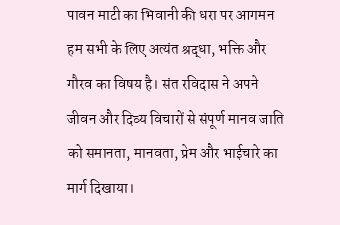पावन माटी का भिवानी की धरा पर आगमन हम सभी के लिए अत्यंत श्रद्धा, भक्ति और गौरव का विषय है। संत रविदास ने अपने जीवन और दिव्य विचारों से संपूर्ण मानव जाति को समानता, मानवता, प्रेम और भाईचारे का मार्ग दिखाया।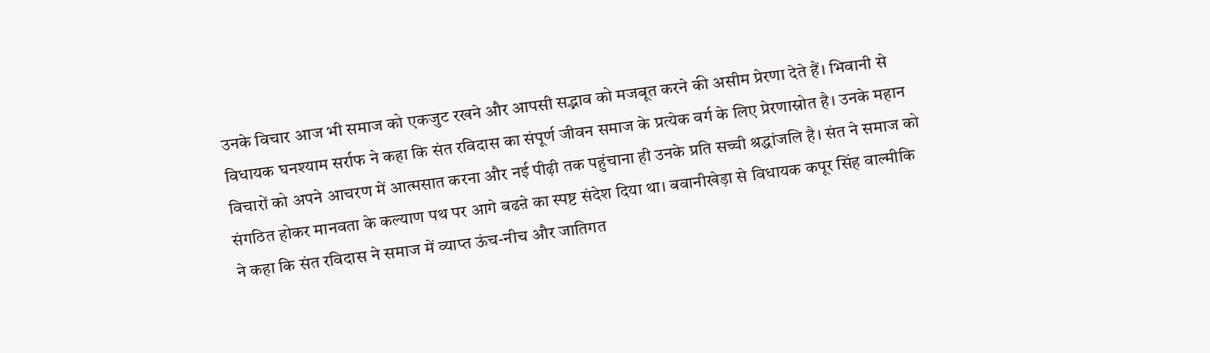उनके विचार आज भी समाज को एकजुट रखने और आपसी सद्भाव को मजबूत करने की असीम प्रेरणा देते हैं। भिवानी से विधायक घनश्याम सर्राफ ने कहा कि संत रविदास का संपूर्ण जीवन समाज के प्रत्येक वर्ग के लिए प्रेरणास्रोत है। उनके महान विचारों को अपने आचरण में आत्मसात करना और नई पीढ़ी तक पहुंचाना ही उनके प्रति सच्ची श्रद्धांजलि है। संत ने समाज को संगठित होकर मानवता के कल्याण पथ पर आगे बढऩे का स्पष्ट संदेश दिया था। बवानीखेड़ा से विधायक कपूर सिंह वाल्मीकि ने कहा कि संत रविदास ने समाज में व्याप्त ऊंच-नीच और जातिगत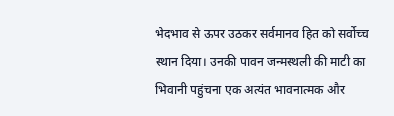भेदभाव से ऊपर उठकर सर्वमानव हित को सर्वोच्च स्थान दिया। उनकी पावन जन्मस्थली की माटी का भिवानी पहुंचना एक अत्यंत भावनात्मक और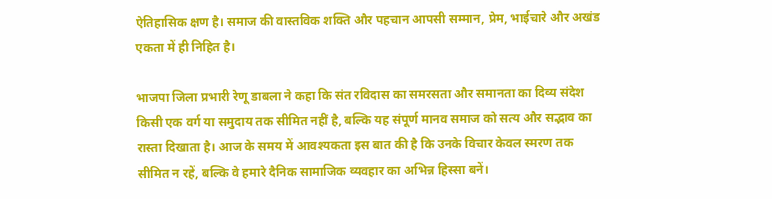ऐतिहासिक क्षण है। समाज की वास्तविक शक्ति और पहचान आपसी सम्मान, प्रेम, भाईचारे और अखंड एकता में ही निहित है।

भाजपा जिला प्रभारी रेणू डाबला ने कहा कि संत रविदास का समरसता और समानता का दिव्य संदेश किसी एक वर्ग या समुदाय तक सीमित नहीं है, बल्कि यह संपूर्ण मानव समाज को सत्य और सद्भाव का रास्ता दिखाता है। आज के समय में आवश्यकता इस बात की है कि उनके विचार केवल स्मरण तक सीमित न रहें, बल्कि वे हमारे दैनिक सामाजिक व्यवहार का अभिन्न हिस्सा बनें।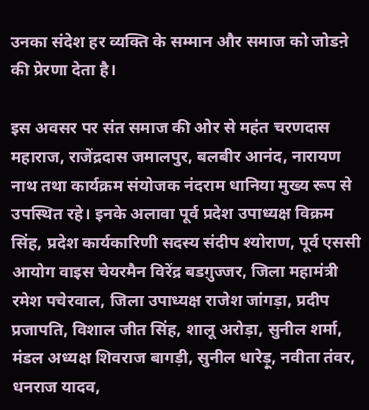उनका संदेश हर व्यक्ति के सम्मान और समाज को जोडऩे की प्रेरणा देता है।

इस अवसर पर संत समाज की ओर से महंत चरणदास महाराज, राजेंद्रदास जमालपुर, बलबीर आनंद, नारायण नाथ तथा कार्यक्रम संयोजक नंदराम धानिया मुख्य रूप से उपस्थित रहे। इनके अलावा पूर्व प्रदेश उपाध्यक्ष विक्रम सिंह, प्रदेश कार्यकारिणी सदस्य संदीप श्योराण, पूर्व एससी आयोग वाइस चेयरमैन विरेंद्र बडग़ुज्जर, जिला महामंत्री रमेश पचेरवाल, जिला उपाध्यक्ष राजेश जांगड़ा, प्रदीप प्रजापति, विशाल जीत सिंह, शालू अरोड़ा, सुनील शर्मा, मंडल अध्यक्ष शिवराज बागड़ी, सुनील धारेड़ू, नवीता तंवर, धनराज यादव,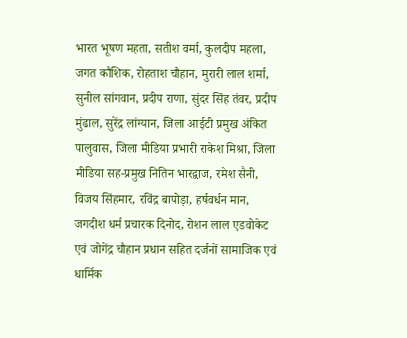भारत भूषण महता, सतीश वर्मा, कुलदीप महला, जगत कौशिक, रोहताश चौहान, मुरारी लाल शर्मा, सुनील सांगवान, प्रदीप राणा, सुंदर सिंह तंवर, प्रदीप मुंढाल, सुरेंद्र लांग्यान, जिला आईटी प्रमुख अंकित पालुवास, जिला मीडिया प्रभारी राकेश मिश्रा, जिला मीडिया सह-प्रमुख नितिन भारद्वाज, रमेश सैनी, विजय सिंहमार, रविंद्र बापोड़ा, हर्षवर्धन मान, जगदीश धर्म प्रचारक दिनोद, रोशन लाल एडवोकेट एवं जोगेंद्र चौहान प्रधान सहित दर्जनों सामाजिक एवं धार्मिक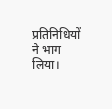प्रतिनिधियों ने भाग लिया।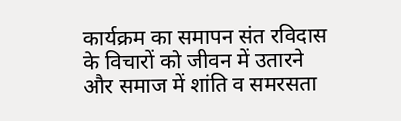कार्यक्रम का समापन संत रविदास के विचारों को जीवन में उतारने और समाज में शांति व समरसता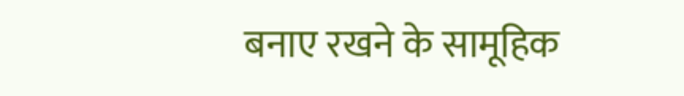बनाए रखने के सामूहिक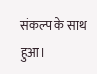संकल्प के साथ हुआ।